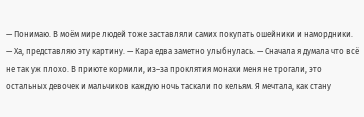— Понимаю. В моём мире людей тоже заставляли самих покупать ошейники и намордники.
— Ха, представляю эту картину. — Кара едва заметно улыбнулась. — Сначала я думала что всё не так уж плохо. В приюте кормили, из–за проклятия монахи меня не трогали, это остальных девочек и мальчиков каждую ночь таскали по кельям. Я мечтала, как стану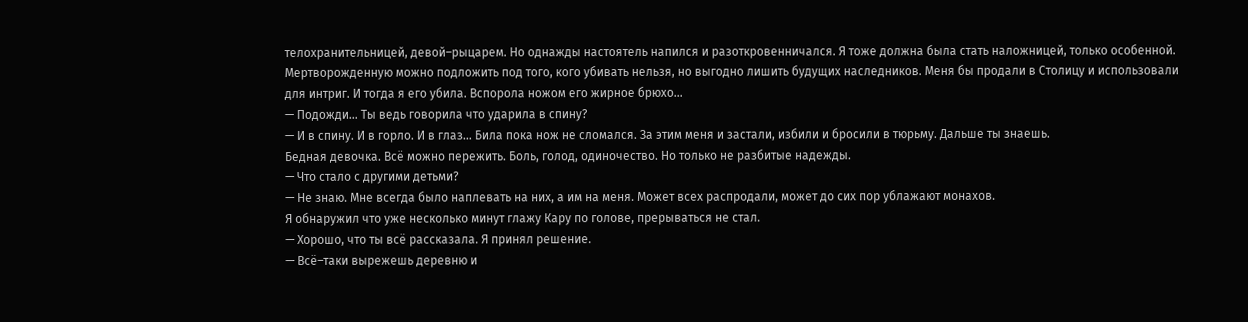телохранительницей, девой–рыцарем. Но однажды настоятель напился и разоткровенничался. Я тоже должна была стать наложницей, только особенной. Мертворожденную можно подложить под того, кого убивать нельзя, но выгодно лишить будущих наследников. Меня бы продали в Столицу и использовали для интриг. И тогда я его убила. Вспорола ножом его жирное брюхо…
— Подожди… Ты ведь говорила что ударила в спину?
— И в спину. И в горло. И в глаз… Била пока нож не сломался. За этим меня и застали, избили и бросили в тюрьму. Дальше ты знаешь.
Бедная девочка. Всё можно пережить. Боль, голод, одиночество. Но только не разбитые надежды.
— Что стало с другими детьми?
— Не знаю. Мне всегда было наплевать на них, а им на меня. Может всех распродали, может до сих пор ублажают монахов.
Я обнаружил что уже несколько минут глажу Кару по голове, прерываться не стал.
— Хорошо, что ты всё рассказала. Я принял решение.
— Всё–таки вырежешь деревню и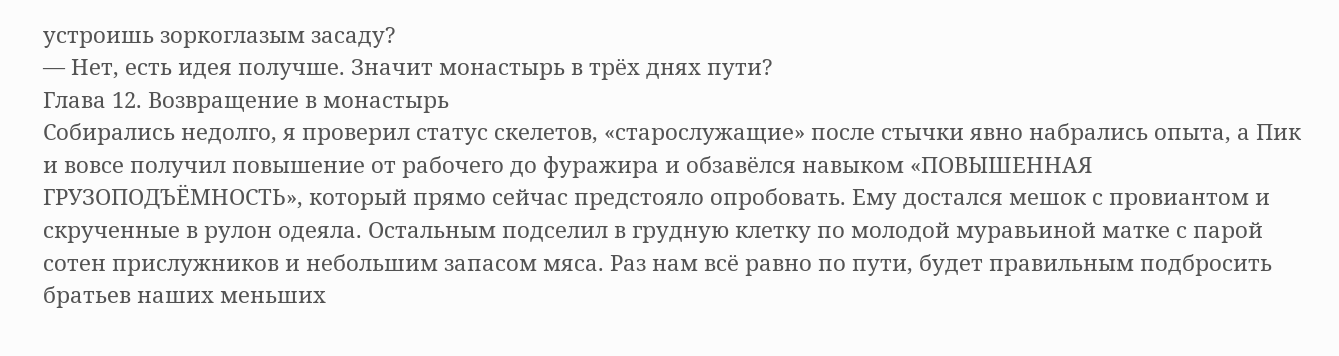устроишь зоркоглазым засаду?
— Нет, есть идея получше. Значит монастырь в трёх днях пути?
Глава 12. Возвращение в монастырь
Собирались недолго, я проверил статус скелетов, «старослужащие» после стычки явно набрались опыта, а Пик и вовсе получил повышение от рабочего до фуражира и обзавёлся навыком «ПОВЫШЕННАЯ ГРУЗОПОДЪЁМНОСТЬ», который прямо сейчас предстояло опробовать. Ему достался мешок с провиантом и скрученные в рулон одеяла. Остальным подселил в грудную клетку по молодой муравьиной матке с парой сотен прислужников и небольшим запасом мяса. Раз нам всё равно по пути, будет правильным подбросить братьев наших меньших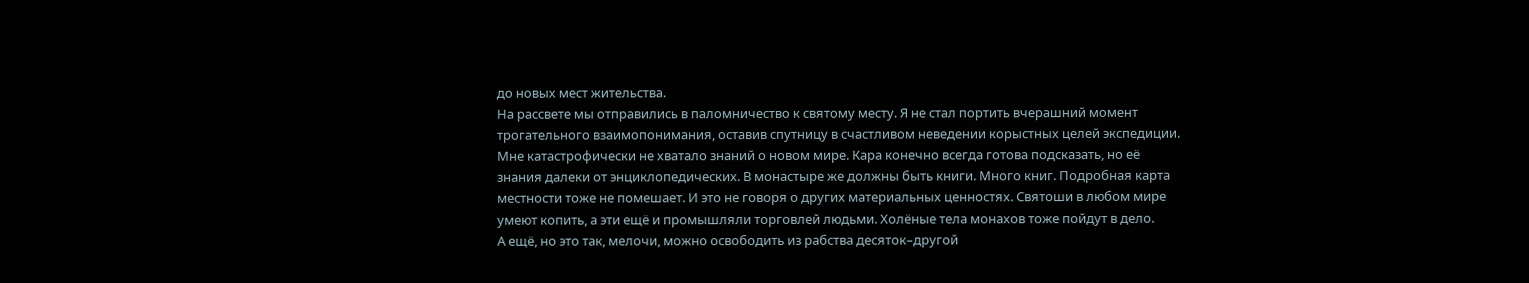до новых мест жительства.
На рассвете мы отправились в паломничество к святому месту. Я не стал портить вчерашний момент трогательного взаимопонимания, оставив спутницу в счастливом неведении корыстных целей экспедиции. Мне катастрофически не хватало знаний о новом мире. Кара конечно всегда готова подсказать, но её знания далеки от энциклопедических. В монастыре же должны быть книги. Много книг. Подробная карта местности тоже не помешает. И это не говоря о других материальных ценностях. Святоши в любом мире умеют копить, а эти ещё и промышляли торговлей людьми. Холёные тела монахов тоже пойдут в дело.
А ещё, но это так, мелочи, можно освободить из рабства десяток–другой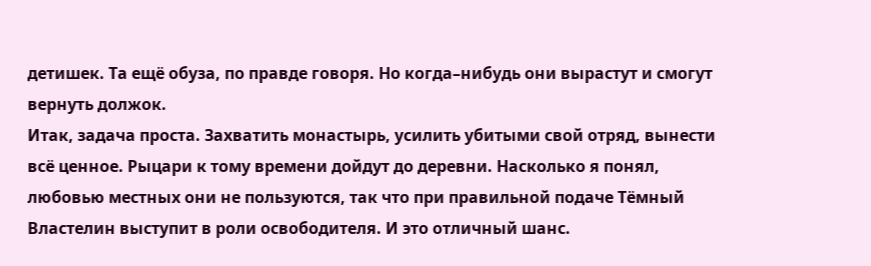детишек. Та ещё обуза, по правде говоря. Но когда–нибудь они вырастут и смогут вернуть должок.
Итак, задача проста. Захватить монастырь, усилить убитыми свой отряд, вынести всё ценное. Рыцари к тому времени дойдут до деревни. Насколько я понял, любовью местных они не пользуются, так что при правильной подаче Тёмный Властелин выступит в роли освободителя. И это отличный шанс.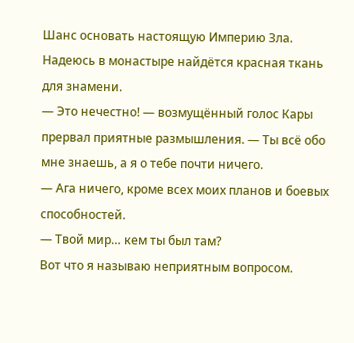Шанс основать настоящую Империю Зла. Надеюсь в монастыре найдётся красная ткань для знамени.
— Это нечестно! — возмущённый голос Кары прервал приятные размышления. — Ты всё обо мне знаешь, а я о тебе почти ничего.
— Ага ничего, кроме всех моих планов и боевых способностей.
— Твой мир… кем ты был там?
Вот что я называю неприятным вопросом.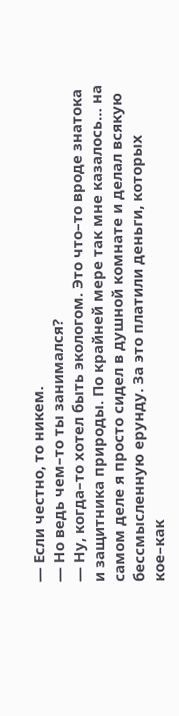— Если честно, то никем.
— Но ведь чем–то ты занимался?
— Ну, когда–то хотел быть экологом. Это что–то вроде знатока и защитника природы. По крайней мере так мне казалось… на самом деле я просто сидел в душной комнате и делал всякую бессмысленную ерунду. За это платили деньги, которых кое–как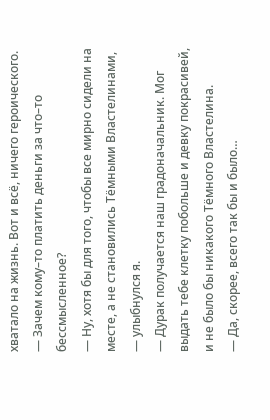хватало на жизнь. Вот и всё, ничего героического.
— Зачем кому–то платить деньги за что–то бессмысленное?
— Ну, хотя бы для того, чтобы все мирно сидели на месте, а не становились Тёмными Властелинами, — улыбнулся я.
— Дурак получается наш градоначальник. Мог выдать тебе клетку побольше и девку покрасивей, и не было бы никакого Тёмного Властелина.
— Да, скорее, всего так бы и было…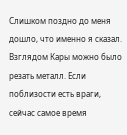Слишком поздно до меня дошло, что именно я сказал. Взглядом Кары можно было резать металл. Если поблизости есть враги, сейчас самое время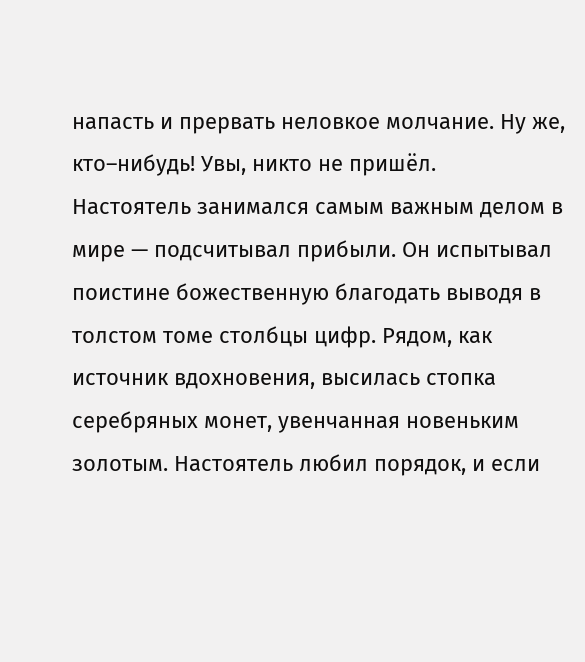напасть и прервать неловкое молчание. Ну же, кто–нибудь! Увы, никто не пришёл.
Настоятель занимался самым важным делом в мире — подсчитывал прибыли. Он испытывал поистине божественную благодать выводя в толстом томе столбцы цифр. Рядом, как источник вдохновения, высилась стопка серебряных монет, увенчанная новеньким золотым. Настоятель любил порядок, и если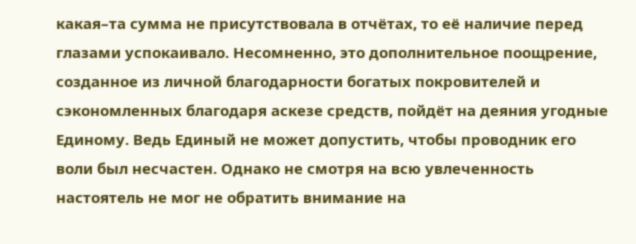какая–та сумма не присутствовала в отчётах, то её наличие перед глазами успокаивало. Несомненно, это дополнительное поощрение, созданное из личной благодарности богатых покровителей и сэкономленных благодаря аскезе средств, пойдёт на деяния угодные Единому. Ведь Единый не может допустить, чтобы проводник его воли был несчастен. Однако не смотря на всю увлеченность настоятель не мог не обратить внимание на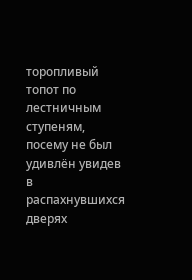торопливый топот по лестничным ступеням, посему не был удивлён увидев в распахнувшихся дверях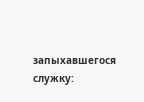запыхавшегося служку: